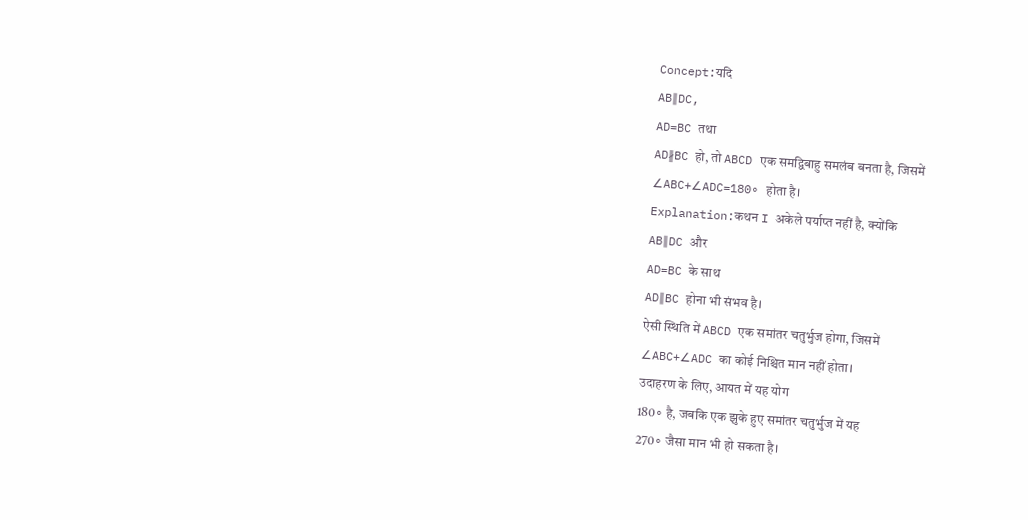Concept:यदि
AB∥DC,
AD=BC तथा
AD∦BC हो, तो ABCD एक समद्विबाहु समलंब बनता है, जिसमें
∠ABC+∠ADC=180∘ होता है।
Explanation:कथन I अकेले पर्याप्त नहीं है, क्योंकि
AB∥DC और
AD=BC के साथ
AD∥BC होना भी संभव है।
ऐसी स्थिति में ABCD एक समांतर चतुर्भुज होगा, जिसमें
∠ABC+∠ADC का कोई निश्चित मान नहीं होता।
उदाहरण के लिए, आयत में यह योग
180∘ है, जबकि एक झुके हुए समांतर चतुर्भुज में यह
270∘ जैसा मान भी हो सकता है।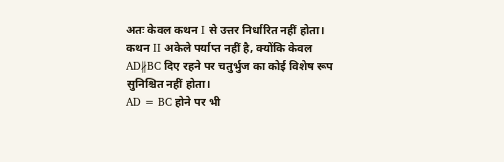अतः केवल कथन I से उत्तर निर्धारित नहीं होता।
कथन II अकेले पर्याप्त नहीं है, क्योंकि केवल
AD∦BC दिए रहने पर चतुर्भुज का कोई विशेष रूप सुनिश्चित नहीं होता।
AD = BC होने पर भी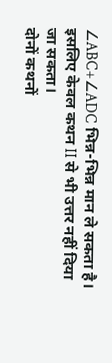∠ABC+∠ADC भिन्न-भिन्न मान ले सकता है।
इसलिए केवल कथन II से भी उत्तर नहीं दिया जा सकता।
दोनों कथनों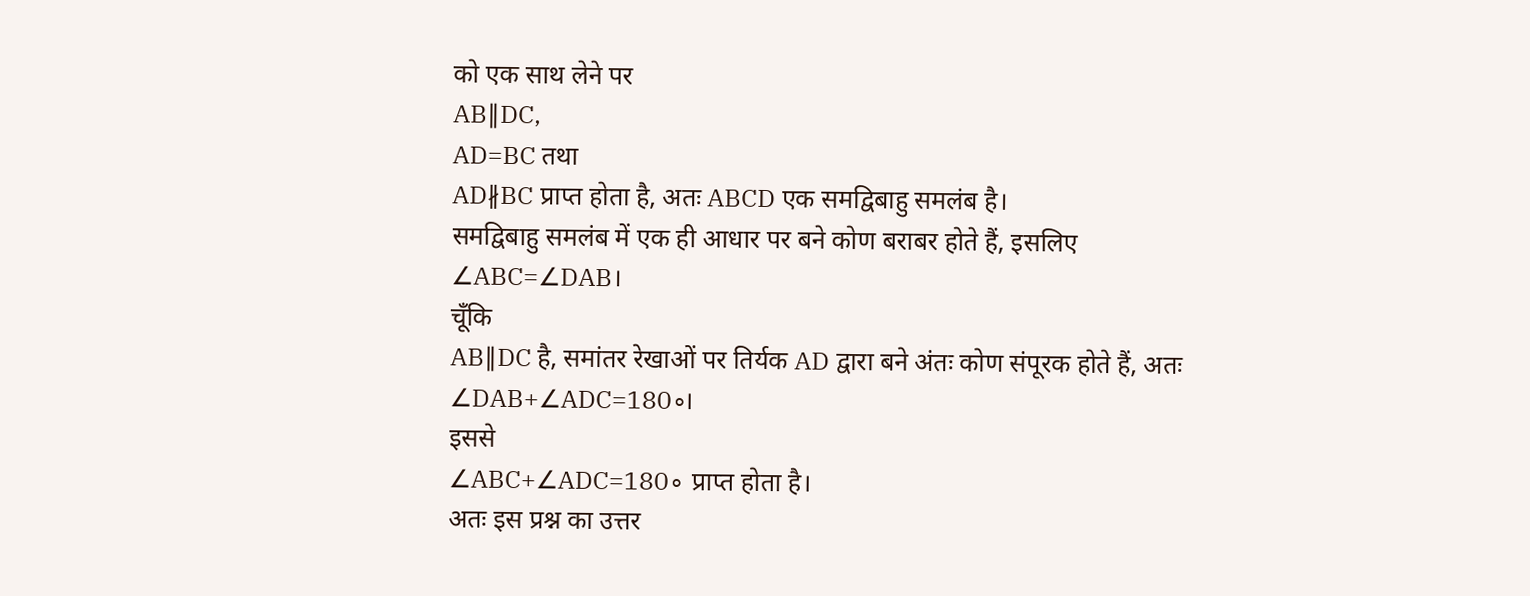को एक साथ लेने पर
AB∥DC,
AD=BC तथा
AD∦BC प्राप्त होता है, अतः ABCD एक समद्विबाहु समलंब है।
समद्विबाहु समलंब में एक ही आधार पर बने कोण बराबर होते हैं, इसलिए
∠ABC=∠DAB।
चूँकि
AB∥DC है, समांतर रेखाओं पर तिर्यक AD द्वारा बने अंतः कोण संपूरक होते हैं, अतः
∠DAB+∠ADC=180∘।
इससे
∠ABC+∠ADC=180∘ प्राप्त होता है।
अतः इस प्रश्न का उत्तर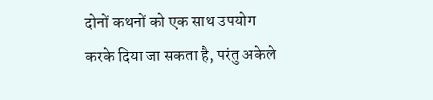दोनों कथनों को एक साथ उपयोग करके दिया जा सकता है, परंतु अकेले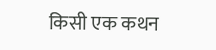किसी एक कथन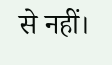से नहीं।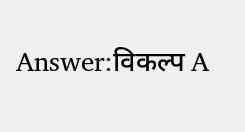Answer:विकल्प A